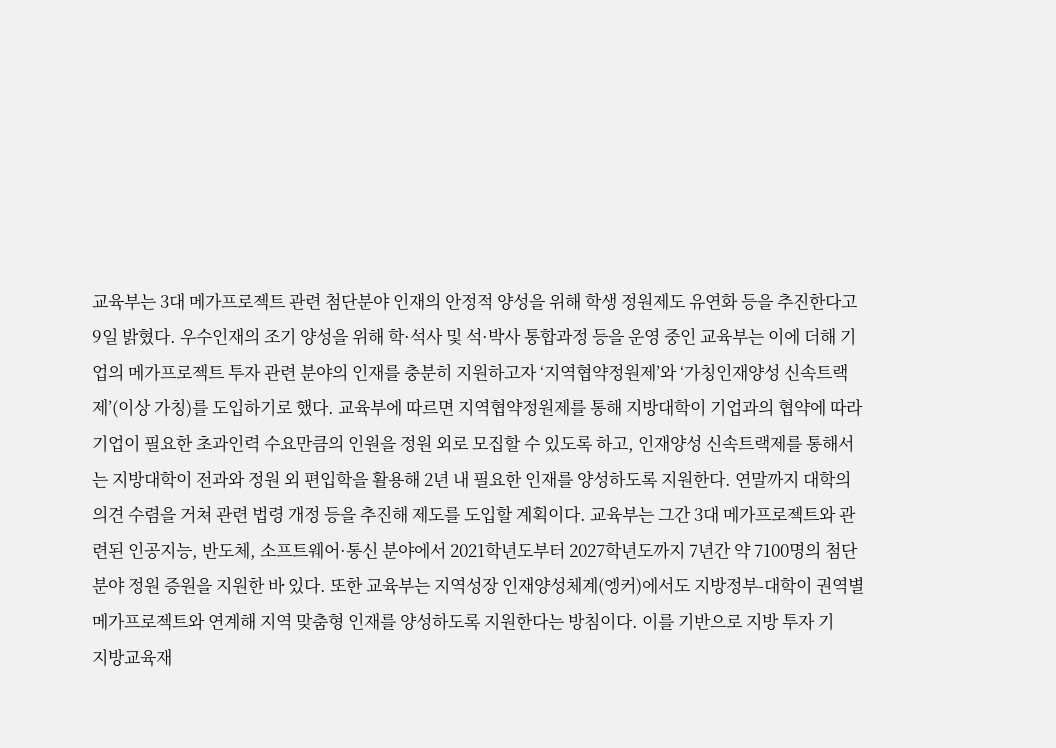교육부는 3대 메가프로젝트 관련 첨단분야 인재의 안정적 양성을 위해 학생 정원제도 유연화 등을 추진한다고 9일 밝혔다. 우수인재의 조기 양성을 위해 학·석사 및 석·박사 통합과정 등을 운영 중인 교육부는 이에 더해 기업의 메가프로젝트 투자 관련 분야의 인재를 충분히 지원하고자 ‘지역협약정원제’와 ‘가칭인재양성 신속트랙제’(이상 가칭)를 도입하기로 했다. 교육부에 따르면 지역협약정원제를 통해 지방대학이 기업과의 협약에 따라 기업이 필요한 초과인력 수요만큼의 인원을 정원 외로 모집할 수 있도록 하고, 인재양성 신속트랙제를 통해서는 지방대학이 전과와 정원 외 편입학을 활용해 2년 내 필요한 인재를 양성하도록 지원한다. 연말까지 대학의 의견 수렴을 거쳐 관련 법령 개정 등을 추진해 제도를 도입할 계획이다. 교육부는 그간 3대 메가프로젝트와 관련된 인공지능, 반도체, 소프트웨어·통신 분야에서 2021학년도부터 2027학년도까지 7년간 약 7100명의 첨단분야 정원 증원을 지원한 바 있다. 또한 교육부는 지역성장 인재양성체계(엥커)에서도 지방정부-대학이 권역별 메가프로젝트와 연계해 지역 맞춤형 인재를 양성하도록 지원한다는 방침이다. 이를 기반으로 지방 투자 기
지방교육재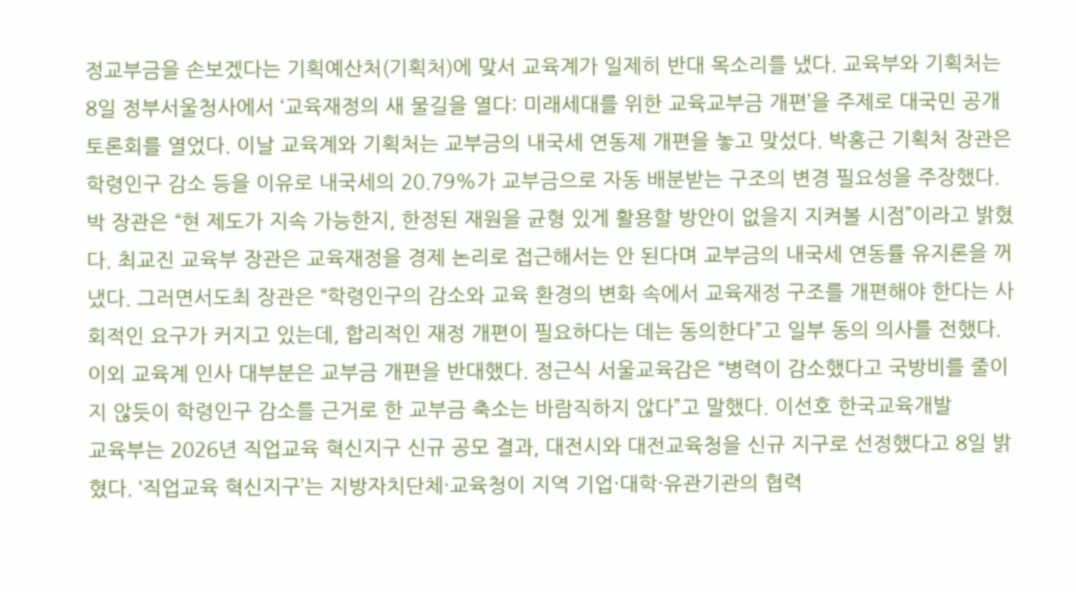정교부금을 손보겠다는 기획예산처(기획처)에 맞서 교육계가 일제히 반대 목소리를 냈다. 교육부와 기획처는 8일 정부서울청사에서 ‘교육재정의 새 물길을 열다: 미래세대를 위한 교육교부금 개편’을 주제로 대국민 공개토론회를 열었다. 이날 교육계와 기획처는 교부금의 내국세 연동제 개편을 놓고 맞섰다. 박홍근 기획처 장관은 학령인구 감소 등을 이유로 내국세의 20.79%가 교부금으로 자동 배분받는 구조의 변경 필요성을 주장했다. 박 장관은 “현 제도가 지속 가능한지, 한정된 재원을 균형 있게 활용할 방안이 없을지 지켜볼 시점”이라고 밝혔다. 최교진 교육부 장관은 교육재정을 경제 논리로 접근해서는 안 된다며 교부금의 내국세 연동률 유지론을 꺼냈다. 그러면서도최 장관은 “학령인구의 감소와 교육 환경의 변화 속에서 교육재정 구조를 개편해야 한다는 사회적인 요구가 커지고 있는데, 합리적인 재정 개편이 필요하다는 데는 동의한다”고 일부 동의 의사를 전했다. 이외 교육계 인사 대부분은 교부금 개편을 반대했다. 정근식 서울교육감은 “병력이 감소했다고 국방비를 줄이지 않듯이 학령인구 감소를 근거로 한 교부금 축소는 바람직하지 않다”고 말했다. 이선호 한국교육개발
교육부는 2026년 직업교육 혁신지구 신규 공모 결과, 대전시와 대전교육청을 신규 지구로 선정했다고 8일 밝혔다. ‘직업교육 혁신지구’는 지방자치단체·교육청이 지역 기업·대학·유관기관의 협력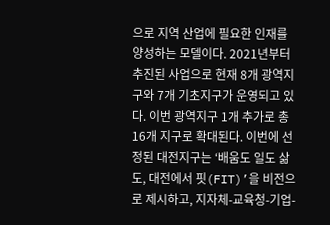으로 지역 산업에 필요한 인재를 양성하는 모델이다. 2021년부터 추진된 사업으로 현재 8개 광역지구와 7개 기초지구가 운영되고 있다. 이번 광역지구 1개 추가로 총 16개 지구로 확대된다. 이번에 선정된 대전지구는 ‘배움도 일도 삶도, 대전에서 핏(FIT)’을 비전으로 제시하고, 지자체-교육청-기업-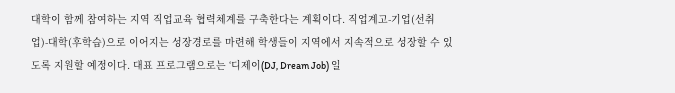대학이 함께 참여하는 지역 직업교육 협력체계를 구축한다는 계획이다. 직업계고-기업(선취업)-대학(후학습)으로 이어지는 성장경로를 마련해 학생들이 지역에서 지속적으로 성장할 수 있도록 지원할 예정이다. 대표 프로그램으로는 ‘디제이(DJ, Dream Job) 일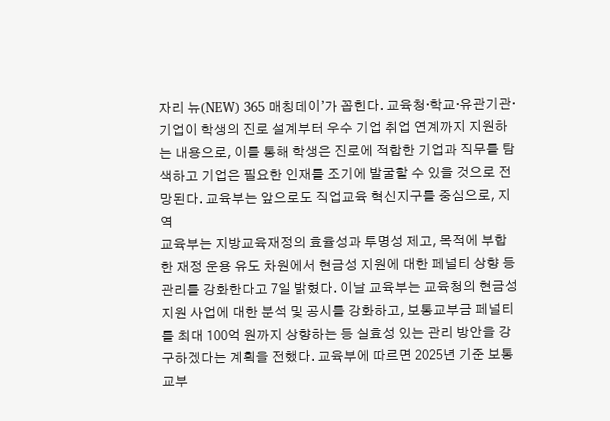자리 뉴(NEW) 365 매칭데이’가 꼽힌다. 교육청·학교·유관기관·기업이 학생의 진로 설계부터 우수 기업 취업 연계까지 지원하는 내용으로, 이를 통해 학생은 진로에 적합한 기업과 직무를 탐색하고 기업은 필요한 인재를 조기에 발굴할 수 있을 것으로 전망된다. 교육부는 앞으로도 직업교육 혁신지구를 중심으로, 지역
교육부는 지방교육재정의 효율성과 투명성 제고, 목적에 부합한 재정 운용 유도 차원에서 현금성 지원에 대한 페널티 상향 등 관리를 강화한다고 7일 밝혔다. 이날 교육부는 교육청의 현금성 지원 사업에 대한 분석 및 공시를 강화하고, 보통교부금 페널티를 최대 100억 원까지 상향하는 등 실효성 있는 관리 방안을 강구하겠다는 계획을 전했다. 교육부에 따르면 2025년 기준 보통교부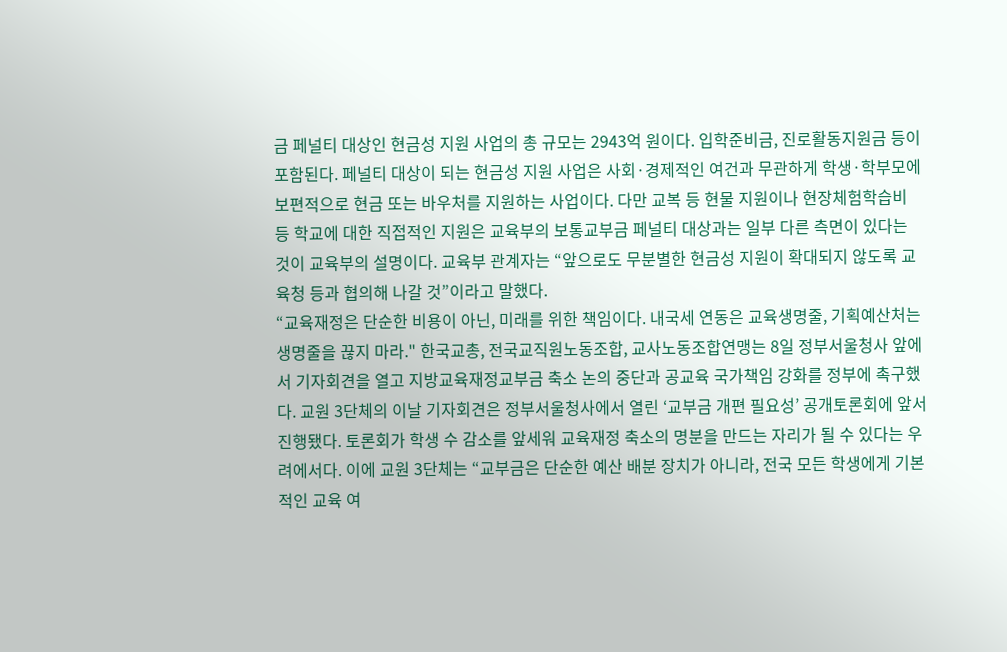금 페널티 대상인 현금성 지원 사업의 총 규모는 2943억 원이다. 입학준비금, 진로활동지원금 등이 포함된다. 페널티 대상이 되는 현금성 지원 사업은 사회·경제적인 여건과 무관하게 학생·학부모에 보편적으로 현금 또는 바우처를 지원하는 사업이다. 다만 교복 등 현물 지원이나 현장체험학습비 등 학교에 대한 직접적인 지원은 교육부의 보통교부금 페널티 대상과는 일부 다른 측면이 있다는 것이 교육부의 설명이다. 교육부 관계자는 “앞으로도 무분별한 현금성 지원이 확대되지 않도록 교육청 등과 협의해 나갈 것”이라고 말했다.
“교육재정은 단순한 비용이 아닌, 미래를 위한 책임이다. 내국세 연동은 교육생명줄, 기획예산처는 생명줄을 끊지 마라." 한국교총, 전국교직원노동조합, 교사노동조합연맹는 8일 정부서울청사 앞에서 기자회견을 열고 지방교육재정교부금 축소 논의 중단과 공교육 국가책임 강화를 정부에 촉구했다. 교원 3단체의 이날 기자회견은 정부서울청사에서 열린 ‘교부금 개편 필요성’ 공개토론회에 앞서 진행됐다. 토론회가 학생 수 감소를 앞세워 교육재정 축소의 명분을 만드는 자리가 될 수 있다는 우려에서다. 이에 교원 3단체는 “교부금은 단순한 예산 배분 장치가 아니라, 전국 모든 학생에게 기본적인 교육 여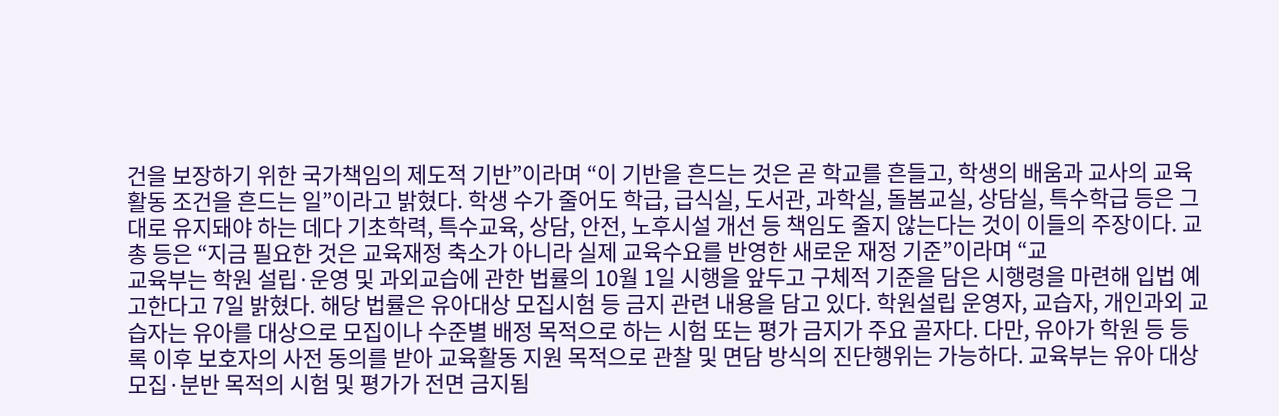건을 보장하기 위한 국가책임의 제도적 기반”이라며 “이 기반을 흔드는 것은 곧 학교를 흔들고, 학생의 배움과 교사의 교육활동 조건을 흔드는 일”이라고 밝혔다. 학생 수가 줄어도 학급, 급식실, 도서관, 과학실, 돌봄교실, 상담실, 특수학급 등은 그대로 유지돼야 하는 데다 기초학력, 특수교육, 상담, 안전, 노후시설 개선 등 책임도 줄지 않는다는 것이 이들의 주장이다. 교총 등은 “지금 필요한 것은 교육재정 축소가 아니라 실제 교육수요를 반영한 새로운 재정 기준”이라며 “교
교육부는 학원 설립·운영 및 과외교습에 관한 법률의 10월 1일 시행을 앞두고 구체적 기준을 담은 시행령을 마련해 입법 예고한다고 7일 밝혔다. 해당 법률은 유아대상 모집시험 등 금지 관련 내용을 담고 있다. 학원설립 운영자, 교습자, 개인과외 교습자는 유아를 대상으로 모집이나 수준별 배정 목적으로 하는 시험 또는 평가 금지가 주요 골자다. 다만, 유아가 학원 등 등록 이후 보호자의 사전 동의를 받아 교육활동 지원 목적으로 관찰 및 면담 방식의 진단행위는 가능하다. 교육부는 유아 대상 모집·분반 목적의 시험 및 평가가 전면 금지됨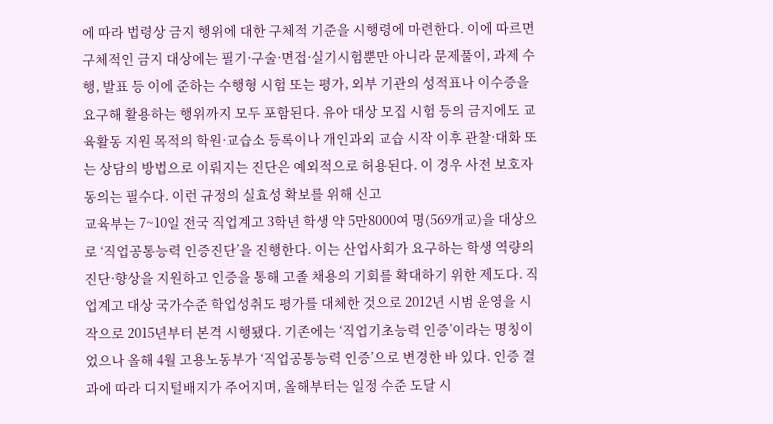에 따라 법령상 금지 행위에 대한 구체적 기준을 시행령에 마련한다. 이에 따르면 구체적인 금지 대상에는 필기·구술·면접·실기시험뿐만 아니라 문제풀이, 과제 수행, 발표 등 이에 준하는 수행형 시험 또는 평가, 외부 기관의 성적표나 이수증을 요구해 활용하는 행위까지 모두 포함된다. 유아 대상 모집 시험 등의 금지에도 교육활동 지원 목적의 학원·교습소 등록이나 개인과외 교습 시작 이후 관찰·대화 또는 상담의 방법으로 이뤄지는 진단은 예외적으로 허용된다. 이 경우 사전 보호자 동의는 필수다. 이런 규정의 실효성 확보를 위해 신고
교육부는 7~10일 전국 직업계고 3학년 학생 약 5만8000여 명(569개교)을 대상으로 ‘직업공통능력 인증진단’을 진행한다. 이는 산업사회가 요구하는 학생 역량의 진단·향상을 지원하고 인증을 통해 고졸 채용의 기회를 확대하기 위한 제도다. 직업계고 대상 국가수준 학업성취도 평가를 대체한 것으로 2012년 시범 운영을 시작으로 2015년부터 본격 시행됐다. 기존에는 ‘직업기초능력 인증’이라는 명칭이었으나 올해 4월 고용노동부가 ‘직업공통능력 인증’으로 변경한 바 있다. 인증 결과에 따라 디지털배지가 주어지며, 올해부터는 일정 수준 도달 시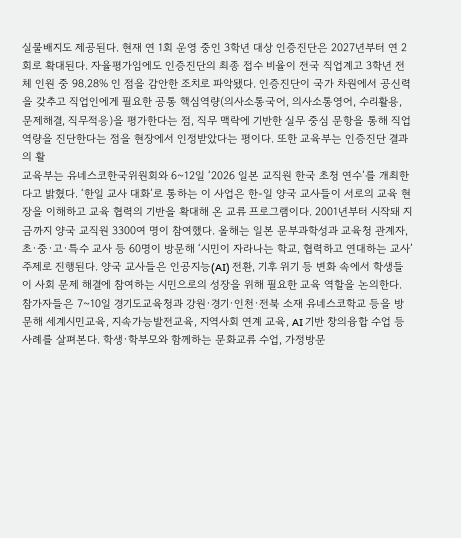실물배지도 제공된다. 현재 연 1회 운영 중인 3학년 대상 인증진단은 2027년부터 연 2회로 확대된다. 자율평가임에도 인증진단의 최종 접수 비율이 전국 직업계고 3학년 전체 인원 중 98.28% 인 점을 감안한 조치로 파악됐다. 인증진단이 국가 차원에서 공신력을 갖추고 직업인에게 필요한 공통 핵심역량(의사소통국어, 의사소통영어, 수리활용, 문제해결, 직무적응)을 평가한다는 점, 직무 맥락에 기반한 실무 중심 문항을 통해 직업역량을 진단한다는 점을 현장에서 인정받았다는 평이다. 또한 교육부는 인증진단 결과의 활
교육부는 유네스코한국위원회와 6~12일 ‘2026 일본 교직원 한국 초청 연수’를 개최한다고 밝혔다. ‘한일 교사 대화’로 통하는 이 사업은 한-일 양국 교사들이 서로의 교육 현장을 이해하고 교육 협력의 기반을 확대해 온 교류 프로그램이다. 2001년부터 시작돼 지금까지 양국 교직원 3300여 명이 참여했다. 올해는 일본 문부과학성과 교육청 관계자, 초·중·고·특수 교사 등 60명이 방문해 ‘시민이 자라나는 학교, 협력하고 연대하는 교사’ 주제로 진행된다. 양국 교사들은 인공지능(AI) 전환, 기후 위기 등 변화 속에서 학생들이 사회 문제 해결에 참여하는 시민으로의 성장을 위해 필요한 교육 역할을 논의한다. 참가자들은 7~10일 경기도교육청과 강원·경기·인천·전북 소재 유네스코학교 등을 방문해 세계시민교육, 지속가능발전교육, 지역사회 연계 교육, AI 기반 창의융합 수업 등 사례를 살펴본다. 학생·학부모와 함께하는 문화교류 수업, 가정방문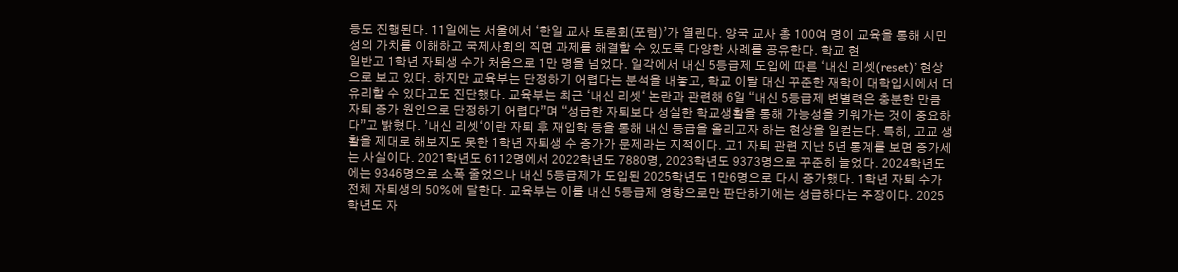등도 진행된다. 11일에는 서울에서 ‘한일 교사 토론회(포럼)’가 열린다. 양국 교사 총 100여 명이 교육을 통해 시민성의 가치를 이해하고 국제사회의 직면 과제를 해결할 수 있도록 다양한 사례를 공유한다. 학교 현
일반고 1학년 자퇴생 수가 처음으로 1만 명을 넘었다. 일각에서 내신 5등급제 도입에 따른 ‘내신 리셋(reset)’ 현상으로 보고 있다. 하지만 교육부는 단정하기 어렵다는 분석을 내놓고, 학교 이탈 대신 꾸준한 재학이 대학입시에서 더 유리할 수 있다고도 진단했다. 교육부는 최근 ‘내신 리셋‘ 논란과 관련해 6일 “내신 5등급제 변별력은 충분한 만큼 자퇴 증가 원인으로 단정하기 어렵다”며 “성급한 자퇴보다 성실한 학교생활을 통해 가능성을 키워가는 것이 중요하다”고 밝혔다. ’내신 리셋‘이란 자퇴 후 재입학 등을 통해 내신 등급을 올리고자 하는 현상을 일컫는다. 특히, 고교 생활을 제대로 해보지도 못한 1학년 자퇴생 수 증가가 문제라는 지적이다. 고1 자퇴 관련 지난 5년 통계를 보면 증가세는 사실이다. 2021학년도 6112명에서 2022학년도 7880명, 2023학년도 9373명으로 꾸준히 늘었다. 2024학년도에는 9346명으로 소폭 줄었으나 내신 5등급제가 도입된 2025학년도 1만6명으로 다시 증가했다. 1학년 자퇴 수가 전체 자퇴생의 50%에 달한다. 교육부는 이를 내신 5등급제 영향으로만 판단하기에는 성급하다는 주장이다. 2025학년도 자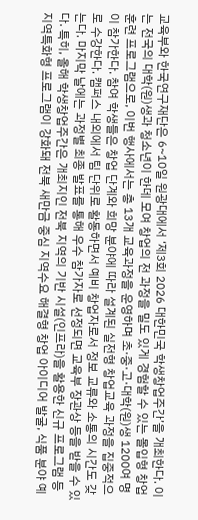교육부와 한국연구재단은 6~10일 원광대에서 ‘제3회 2026 대한민국 학생창업주간’을 개최한다. 이는 전국의 대학(원)생과 청소년이 한데 모여 창업의 전 과정을 밀도 있게 경험할 수 있는 몰입형 창업 훈련 프로그램으로, 이번 행사에서는 총 13개 교육과정을 운영하며 초·중·고·대학(원)생 1200여 명이 참가한다. 참여 학생들은 창업 단계와 희망 분야에 따라 설계된 실전형 창업교육 과정을 집중적으로 수강한다. 캠퍼스 내외에서 팀 단위로 활동하면서 예비 창업자로서 정보 교류와 소통의 시간도 갖는다. 마지막 날에는 과정별 최종 발표를 통해 우수 참가자로 선정되면 교육부 장관상 등을 받을 수 있다. 특히, 올해 학생창업주간은 개최지인 전북 지역의 기반 시설(인프라)을 활용한 신규 프로그램 등 지역특화형 프로그램이 강화돼 전북 새만금 중심 지역수요 해결형 창업 아이디어 발굴, 식품 분야 예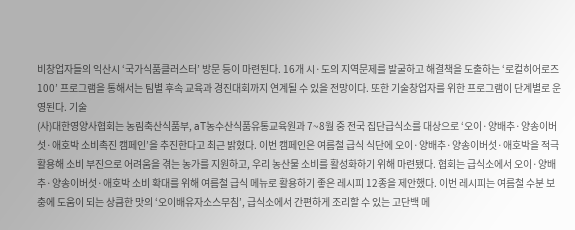비창업자들의 익산시 ‘국가식품클러스터’ 방문 등이 마련된다. 16개 시·도의 지역문제를 발굴하고 해결책을 도출하는 ‘로컬히어로즈100’ 프로그램을 통해서는 팀별 후속 교육과 경진대회까지 연계될 수 있을 전망이다. 또한 기술창업자를 위한 프로그램이 단계별로 운영된다. 기술
(사)대한영양사협회는 농림축산식품부, aT농수산식품유통교육원과 7~8월 중 전국 집단급식소를 대상으로 ‘오이·양배추·양송이버섯·애호박 소비촉진 캠페인’을 추진한다고 최근 밝혔다. 이번 캠페인은 여름철 급식 식단에 오이·양배추·양송이버섯·애호박을 적극 활용해 소비 부진으로 어려움을 겪는 농가를 지원하고, 우리 농산물 소비를 활성화하기 위해 마련됐다. 협회는 급식소에서 오이·양배추·양송이버섯·애호박 소비 확대를 위해 여름철 급식 메뉴로 활용하기 좋은 레시피 12종을 제안했다. 이번 레시피는 여름철 수분 보충에 도움이 되는 상큼한 맛의 ‘오이배유자소스무침’, 급식소에서 간편하게 조리할 수 있는 고단백 메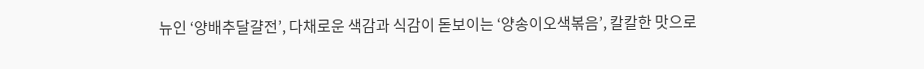뉴인 ‘양배추달걀전’, 다채로운 색감과 식감이 돋보이는 ‘양송이오색볶음’, 칼칼한 맛으로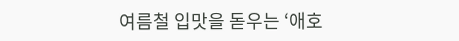여름철 입맛을 돋우는 ‘애호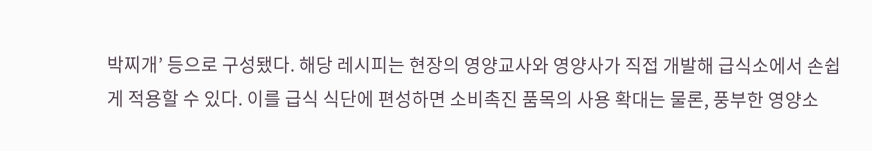박찌개’ 등으로 구성됐다. 해당 레시피는 현장의 영양교사와 영양사가 직접 개발해 급식소에서 손쉽게 적용할 수 있다. 이를 급식 식단에 편성하면 소비촉진 품목의 사용 확대는 물론, 풍부한 영양소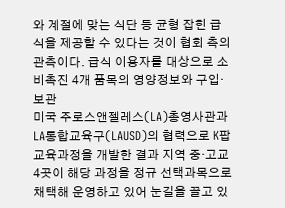와 계절에 맞는 식단 등 균형 잡힌 급식을 제공할 수 있다는 것이 협회 측의 관측이다. 급식 이용자를 대상으로 소비촉진 4개 품목의 영양정보와 구입·보관
미국 주로스앤젤레스(LA)총영사관과 LA통합교육구(LAUSD)의 협력으로 K팝 교육과정을 개발한 결과 지역 중·고교 4곳이 해당 과정을 정규 선택과목으로 채택해 운영하고 있어 눈길을 끌고 있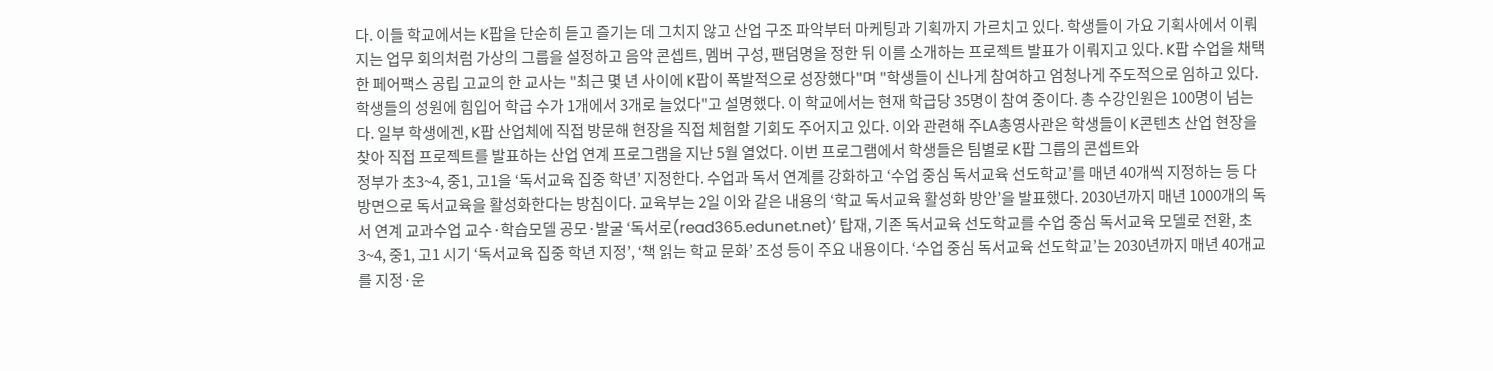다. 이들 학교에서는 K팝을 단순히 듣고 즐기는 데 그치지 않고 산업 구조 파악부터 마케팅과 기획까지 가르치고 있다. 학생들이 가요 기획사에서 이뤄지는 업무 회의처럼 가상의 그룹을 설정하고 음악 콘셉트, 멤버 구성, 팬덤명을 정한 뒤 이를 소개하는 프로젝트 발표가 이뤄지고 있다. K팝 수업을 채택한 페어팩스 공립 고교의 한 교사는 "최근 몇 년 사이에 K팝이 폭발적으로 성장했다"며 "학생들이 신나게 참여하고 엄청나게 주도적으로 임하고 있다. 학생들의 성원에 힘입어 학급 수가 1개에서 3개로 늘었다"고 설명했다. 이 학교에서는 현재 학급당 35명이 참여 중이다. 총 수강인원은 100명이 넘는다. 일부 학생에겐, K팝 산업체에 직접 방문해 현장을 직접 체험할 기회도 주어지고 있다. 이와 관련해 주LA총영사관은 학생들이 K콘텐츠 산업 현장을 찾아 직접 프로젝트를 발표하는 산업 연계 프로그램을 지난 5월 열었다. 이번 프로그램에서 학생들은 팀별로 K팝 그룹의 콘셉트와
정부가 초3~4, 중1, 고1을 ‘독서교육 집중 학년’ 지정한다. 수업과 독서 연계를 강화하고 ‘수업 중심 독서교육 선도학교’를 매년 40개씩 지정하는 등 다방면으로 독서교육을 활성화한다는 방침이다. 교육부는 2일 이와 같은 내용의 ‘학교 독서교육 활성화 방안’을 발표했다. 2030년까지 매년 1000개의 독서 연계 교과수업 교수·학습모델 공모·발굴 ‘독서로(read365.edunet.net)’ 탑재, 기존 독서교육 선도학교를 수업 중심 독서교육 모델로 전환, 초3~4, 중1, 고1 시기 ‘독서교육 집중 학년 지정’, ‘책 읽는 학교 문화’ 조성 등이 주요 내용이다. ‘수업 중심 독서교육 선도학교’는 2030년까지 매년 40개교를 지정·운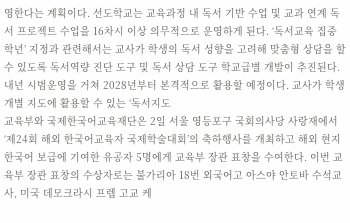영한다는 계획이다. 선도학교는 교육과정 내 독서 기반 수업 및 교과 연계 독서 프로젝트 수업을 16차시 이상 의무적으로 운영하게 된다. ‘독서교육 집중 학년’ 지정과 관련해서는 교사가 학생의 독서 성향을 고려해 맞춤형 상담을 할 수 있도록 독서역량 진단 도구 및 독서 상담 도구 학교급별 개발이 추진된다. 내년 시범운영을 거쳐 2028년부터 본격적으로 활용할 예정이다. 교사가 학생 개별 지도에 활용할 수 있는 ‘독서지도
교육부와 국제한국어교육재단은 2일 서울 영등포구 국회의사당 사랑재에서 ‘제24회 해외 한국어교육자 국제학술대회’의 축하행사를 개최하고 해외 현지 한국어 보급에 기여한 유공자 5명에게 교육부 장관 표창을 수여한다. 이번 교육부 장관 표창의 수상자로는 불가리아 18번 외국어고 아스야 안토바 수석교사, 미국 데모크라시 프렙 고교 케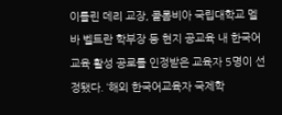이틀린 데리 교장, 콜롬비아 국립대학교 멜바 벨트란 학부장 등 현지 공교육 내 한국어교육 활성 공로를 인정받은 교육자 5명이 선정됐다. ‘해외 한국어교육자 국제학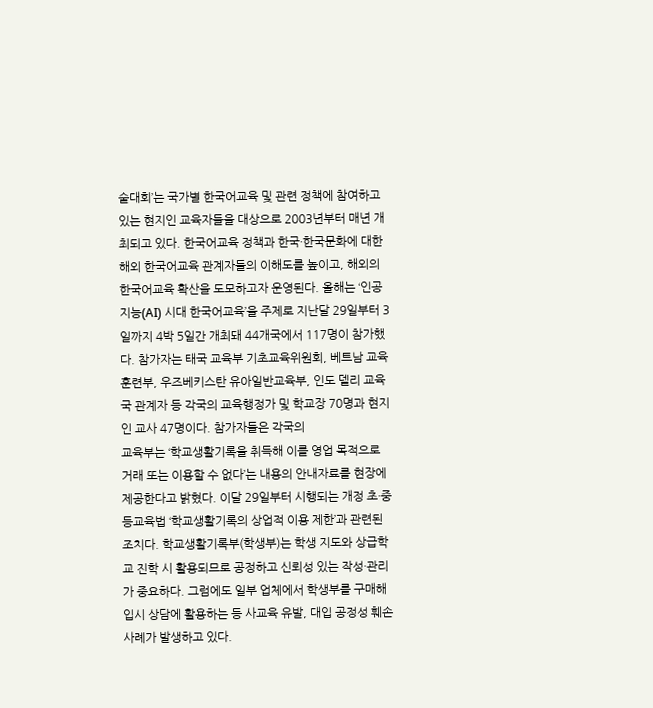술대회’는 국가별 한국어교육 및 관련 정책에 참여하고 있는 현지인 교육자들을 대상으로 2003년부터 매년 개최되고 있다. 한국어교육 정책과 한국·한국문화에 대한 해외 한국어교육 관계자들의 이해도를 높이고, 해외의 한국어교육 확산을 도모하고자 운영된다. 올해는 ‘인공지능(AI) 시대 한국어교육’을 주제로 지난달 29일부터 3일까지 4박 5일간 개최돼 44개국에서 117명이 참가했다. 참가자는 태국 교육부 기초교육위원회, 베트남 교육훈련부, 우즈베키스탄 유아일반교육부, 인도 델리 교육국 관계자 등 각국의 교육행정가 및 학교장 70명과 현지인 교사 47명이다. 참가자들은 각국의
교육부는 ‘학교생활기록을 취득해 이를 영업 목적으로 거래 또는 이용할 수 없다’는 내용의 안내자료를 현장에 제공한다고 밝혔다. 이달 29일부터 시행되는 개정 초·중등교육법 ‘학교생활기록의 상업적 이용 제한’과 관련된 조치다. 학교생활기록부(학생부)는 학생 지도와 상급학교 진학 시 활용되므로 공정하고 신뢰성 있는 작성·관리가 중요하다. 그럼에도 일부 업체에서 학생부를 구매해 입시 상담에 활용하는 등 사교육 유발, 대입 공정성 훼손 사례가 발생하고 있다.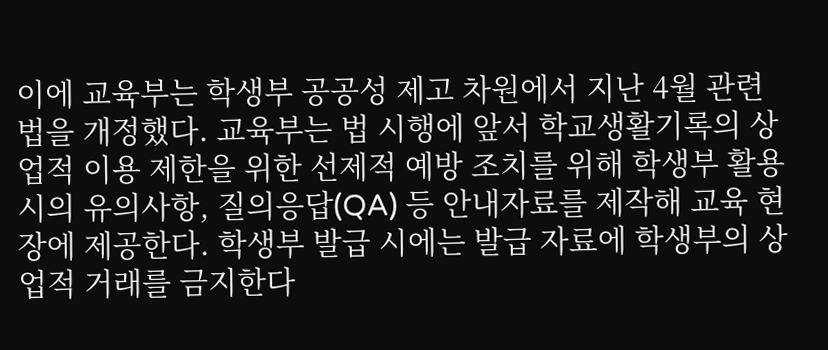이에 교육부는 학생부 공공성 제고 차원에서 지난 4월 관련 법을 개정했다. 교육부는 법 시행에 앞서 학교생활기록의 상업적 이용 제한을 위한 선제적 예방 조치를 위해 학생부 활용 시의 유의사항, 질의응답(QA) 등 안내자료를 제작해 교육 현장에 제공한다. 학생부 발급 시에는 발급 자료에 학생부의 상업적 거래를 금지한다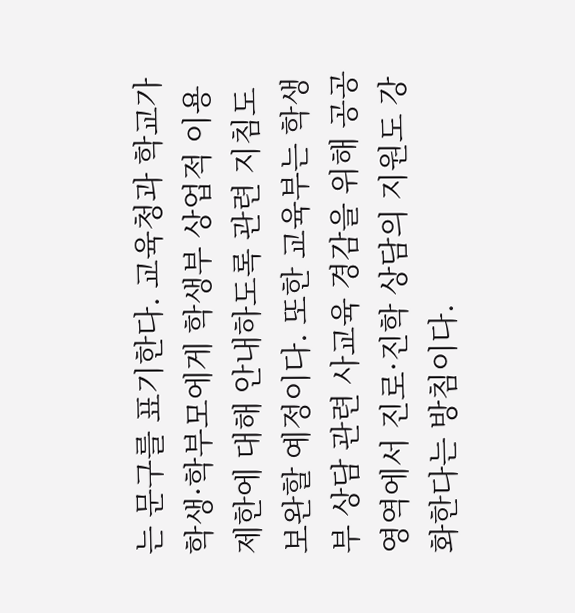는 문구를 표기한다. 교육청과 학교가 학생·학부모에게 학생부 상업적 이용 제한에 대해 안내하도록 관련 지침도 보완할 예정이다. 또한 교육부는 학생부 상담 관련 사교육 경감을 위해 공공 영역에서 진로·진학 상담의 지원도 강화한다는 방침이다.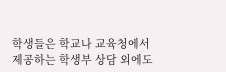학생들은 학교나 교육청에서 제공하는 학생부 상담 외에도